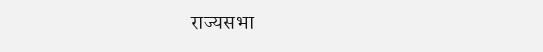राज्यसभा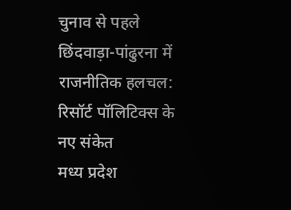चुनाव से पहले छिंदवाड़ा-पांढुरना में राजनीतिक हलचल: रिसॉर्ट पॉलिटिक्स के नए संकेत
मध्य प्रदेश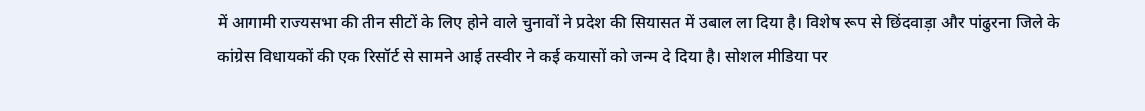में आगामी राज्यसभा की तीन सीटों के लिए होने वाले चुनावों ने प्रदेश की सियासत में उबाल ला दिया है। विशेष रूप से छिंदवाड़ा और पांढुरना जिले के कांग्रेस विधायकों की एक रिसॉर्ट से सामने आई तस्वीर ने कई कयासों को जन्म दे दिया है। सोशल मीडिया पर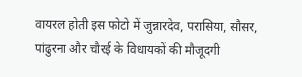वायरल होती इस फोटो में जुन्नारदेव, परासिया, सौसर, पांढुरना और चौरई के विधायकों की मौजूदगी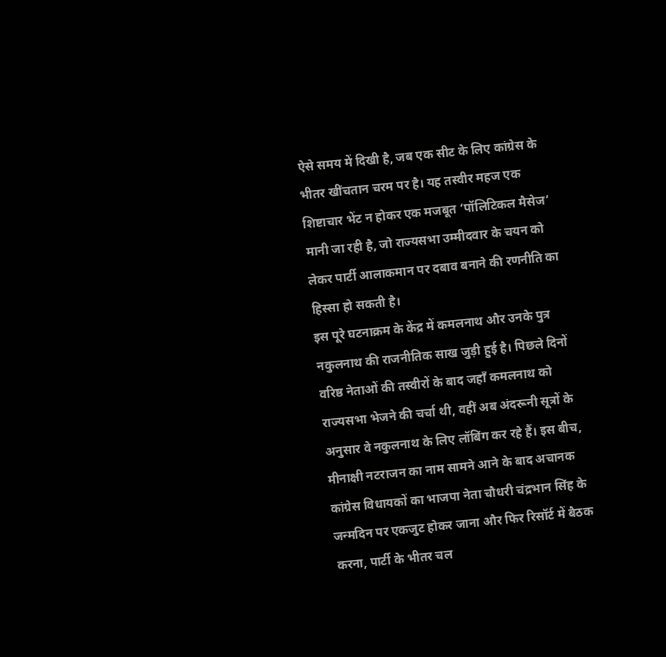ऐसे समय में दिखी है, जब एक सीट के लिए कांग्रेस के भीतर खींचतान चरम पर है। यह तस्वीर महज एक शिष्टाचार भेंट न होकर एक मजबूत ‘पॉलिटिकल मैसेज’ मानी जा रही है, जो राज्यसभा उम्मीदवार के चयन को लेकर पार्टी आलाकमान पर दबाव बनाने की रणनीति का हिस्सा हो सकती है।
इस पूरे घटनाक्रम के केंद्र में कमलनाथ और उनके पुत्र नकुलनाथ की राजनीतिक साख जुड़ी हुई है। पिछले दिनों वरिष्ठ नेताओं की तस्वीरों के बाद जहाँ कमलनाथ को राज्यसभा भेजने की चर्चा थी, वहीं अब अंदरूनी सूत्रों के अनुसार वे नकुलनाथ के लिए लॉबिंग कर रहे हैं। इस बीच, मीनाक्षी नटराजन का नाम सामने आने के बाद अचानक कांग्रेस विधायकों का भाजपा नेता चौधरी चंद्रभान सिंह के जन्मदिन पर एकजुट होकर जाना और फिर रिसॉर्ट में बैठक करना, पार्टी के भीतर चल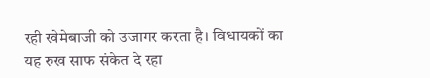रही खेमेबाजी को उजागर करता है। विधायकों का यह रुख साफ संकेत दे रहा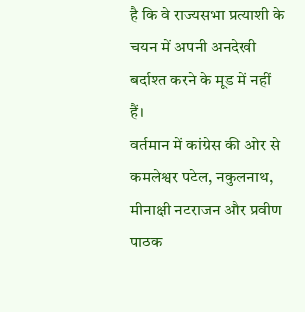है कि वे राज्यसभा प्रत्याशी के चयन में अपनी अनदेखी बर्दाश्त करने के मूड में नहीं हैं।
वर्तमान में कांग्रेस की ओर से कमलेश्वर पटेल, नकुलनाथ, मीनाक्षी नटराजन और प्रवीण पाठक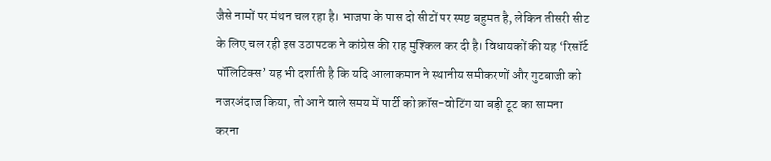जैसे नामों पर मंथन चल रहा है। भाजपा के पास दो सीटों पर स्पष्ट बहुमत है, लेकिन तीसरी सीट के लिए चल रही इस उठापटक ने कांग्रेस की राह मुश्किल कर दी है। विधायकों की यह ‘रिसॉर्ट पॉलिटिक्स’ यह भी दर्शाती है कि यदि आलाकमान ने स्थानीय समीकरणों और गुटबाजी को नजरअंदाज किया, तो आने वाले समय में पार्टी को क्रॉस-वोटिंग या बड़ी टूट का सामना करना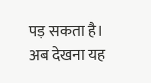पड़ सकता है। अब देखना यह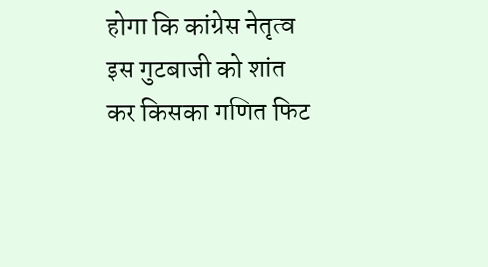होगा कि कांग्रेस नेतृत्व इस गुटबाजी को शांत कर किसका गणित फिट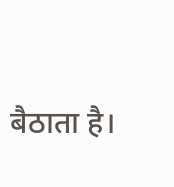बैठाता है।